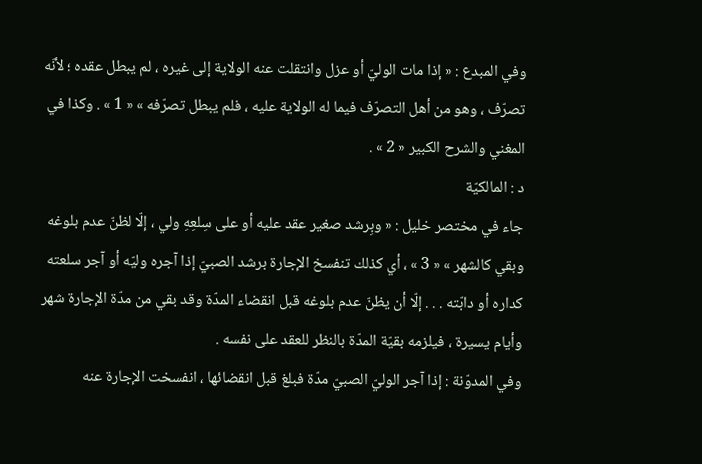وفي المبدع : « إذا مات الوليّ أو عزل وانتقلت عنه الولاية إلى غيره ، لم يبطل عقده ؛ لأنّه تصرّف ، وهو من أهل التصرّف فيما له الولاية عليه ، فلم يبطل تصرّفه » « 1 » . وكذا في المغني والشرح الكبير « 2 » .
د : المالكيّة
جاء في مختصر خليل : « وبِرشد صغير عقد عليه أو على سِلعِهِ ولي ، إلّا لظنّ عدم بلوغه وبقي كالشهر » « 3 » ، أي كذلك تنفسخ الإجارة برشد الصبيّ إذا آجره وليّه أو آجر سلعته كداره أو دابّته . . . إلّا أن يظنّ عدم بلوغه قبل انقضاء المدّة وقد بقي من مدّة الإجارة شهر وأيام يسيرة ، فيلزمه بقيّة المدّة بالنظر للعقد على نفسه .
وفي المدوّنة : إذا آجر الوليّ الصبيّ مدّة فبلغ قبل انقضائها ، انفسخت الإجارة عنه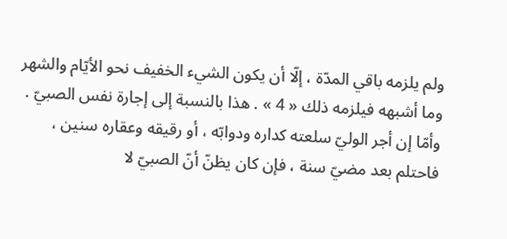ولم يلزمه باقي المدّة ، إلّا أن يكون الشيء الخفيف نحو الأيّام والشهر وما أشبهه فيلزمه ذلك « 4 » . هذا بالنسبة إلى إجارة نفس الصبيّ .
وأمّا إن أجر الوليّ سلعته كداره ودوابّه ، أو رقيقه وعقاره سنين ، فاحتلم بعد مضيّ سنة ، فإن كان يظنّ أنّ الصبيّ لا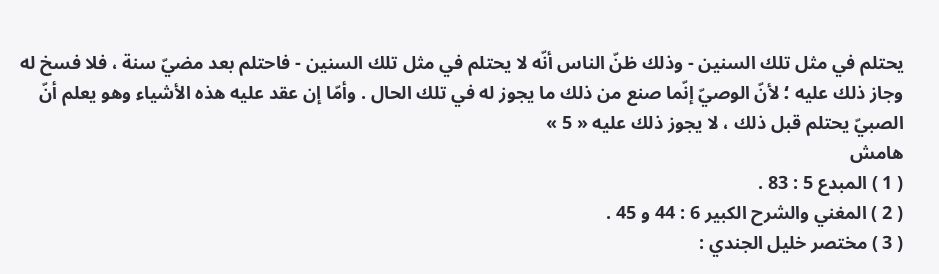يحتلم في مثل تلك السنين - وذلك ظنّ الناس أنّه لا يحتلم في مثل تلك السنين - فاحتلم بعد مضيّ سنة ، فلا فسخ له وجاز ذلك عليه ؛ لأنّ الوصيّ إنّما صنع من ذلك ما يجوز له في تلك الحال . وأمّا إن عقد عليه هذه الأشياء وهو يعلم أنّ الصبيّ يحتلم قبل ذلك ، لا يجوز ذلك عليه « 5 »
هامش
( 1 ) المبدع 5 : 83 .
( 2 ) المغني والشرح الكبير 6 : 44 و 45 .
( 3 ) مختصر خليل الجندي :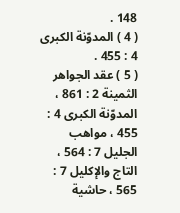148 .
( 4 ) المدوّنة الكبرى 4 : 455 .
( 5 ) عقد الجواهر الثمينة 2 : 861 ، المدوّنة الكبرى 4 : 455 ، مواهب الجليل 7 : 564 ، التاج والإكليل 7 : 565 ، حاشية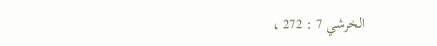الخرشي 7 : 272 ،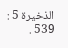الذخيرة 5 : 539 .